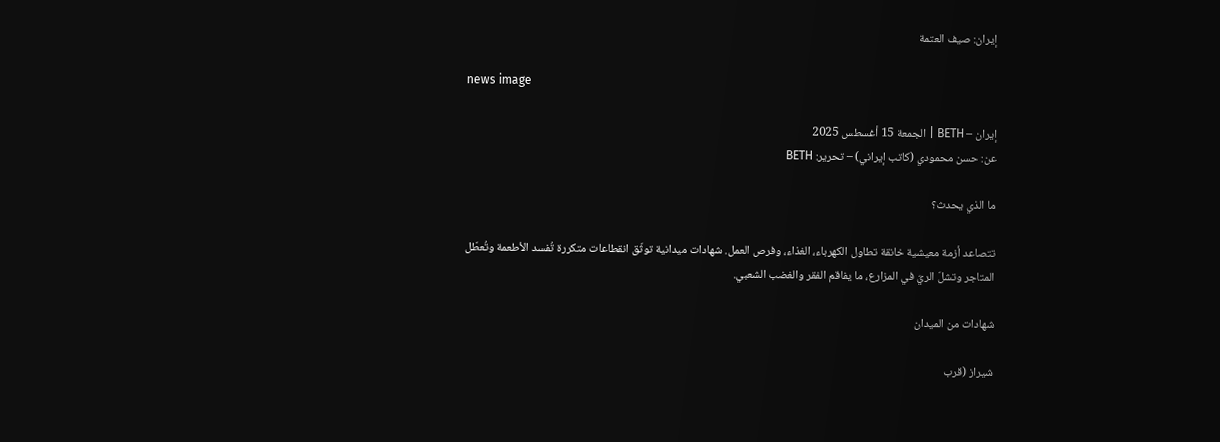إيران: صيف العتمة

news image

إيران – BETH | الجمعة 15 أغسطس 2025
عن: حسن محمودي (كاتب إيراني) – تحرير: BETH

ما الذي يحدث؟

تتصاعد أزمة معيشية خانقة تطاول الكهرباء، الغذاء، وفرص العمل. شهادات ميدانية توثّق انقطاعات متكررة تُفسد الأطعمة وتُعطّل المتاجر وتشلّ الريّ في المزارع، ما يفاقم الفقر والغضب الشعبي.

شهادات من الميدان

شيراز (قرب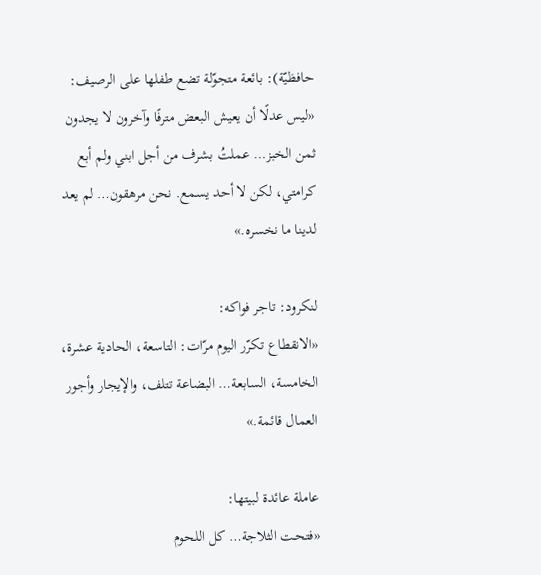حافظيّة): بائعة متجوّلة تضع طفلها على الرصيف:
«ليس عدلًا أن يعيش البعض مترفًا وآخرون لا يجدون ثمن الخبز… عملتُ بشرف من أجل ابني ولم أبع كرامتي، لكن لا أحد يسمع. نحن مرهقون… لم يعد لدينا ما نخسره.»

لنكرود: تاجر فواكه:
«الانقطاع تكرّر اليوم مرّات: التاسعة، الحادية عشرة، الخامسة، السابعة… البضاعة تتلف، والإيجار وأجور العمال قائمة.»

عاملة عائدة لبيتها:
«فتحـت الثلاجة… كل اللحوم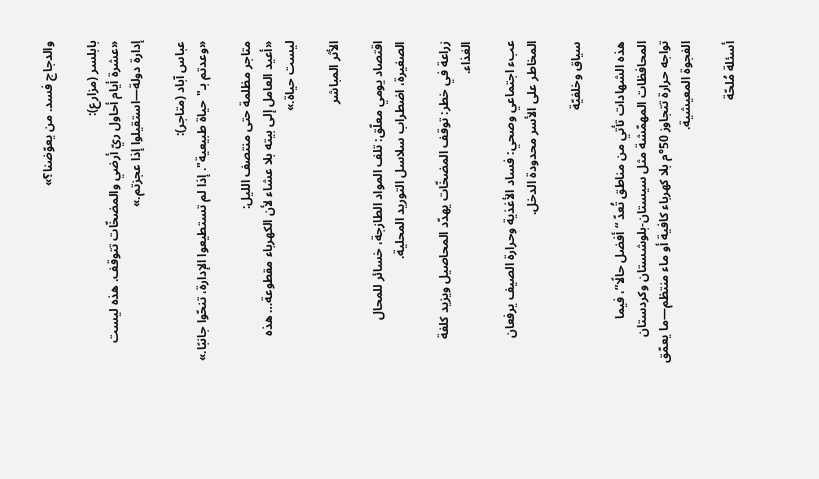والدجاج فسد. من يعوّضنا؟»

بابلسر (مزارع):
«عشرة أيام أحاول ريّ أرضي والمضخّات تتوقف. هذه ليست إدارة دولة—استقيلوا إذا عجزتم.»

عباس آباد (متاجر):
«وعدتم بـ"حياة طبيعية". إذا لم تستطيعوا الإدارة، تنحّوا جانبًا.»

متاجر مظلمة حتى منتصف الليل:
«أعيد العامل إلى بيته بلا عشاء لأن الكهرباء مقطوعة… هذه ليست حياة.»

الأثر المباشر

اقتصاد يومي معلّق: تلف المواد الطازجة، خسائر للمحال الصغيرة، اضطراب سلاسل التوريد المحلية.

زراعة في خطر: توقف المضخّات يهدّد المحاصيل ويزيد كلفة الغذاء.

عبء اجتماعي وصحي: فساد الأغذية وحرارة الصيف يرفعان المخاطر على الأسر محدودة الدخل.

سياق وخلفيّة

هذه الشهادات تأتي من مناطق تُعدّ “أفضل حالًا”، فيما المحافظات المهمّشة مثل سيستان-بلوشستان وكردستان تواجه حرارة تتجاوز 50°م بلا كهرباء كافية أو ماء منتظم—ما يعمّق الفجوة المعيشية.

أسئلة مُلحّة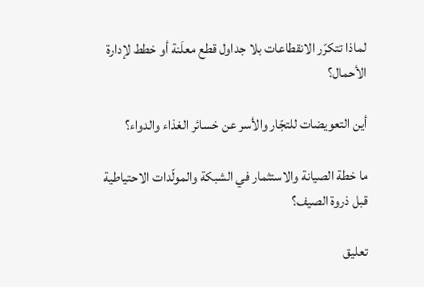لماذا تتكرّر الانقطاعات بلا جداول قطع معلَنة أو خطط لإدارة الأحمال؟

أين التعويضات للتجّار والأسر عن خسائر الغذاء والدواء؟

ما خطة الصيانة والاستثمار في الشبكة والمولّدات الاحتياطية قبل ذروة الصيف؟

تعليق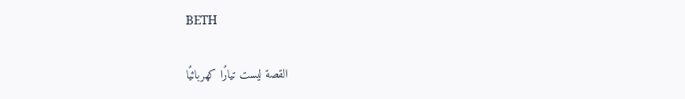BETH

القصة ليست تيارًا كهربائيًا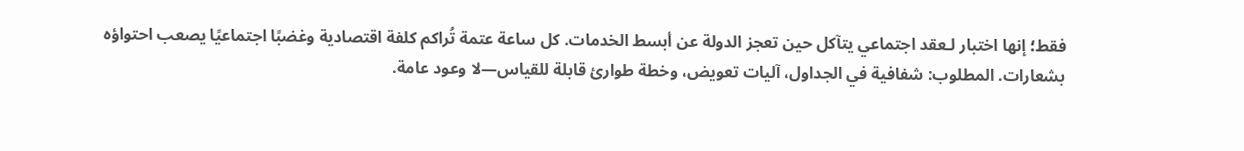فقط؛ إنها اختبار لـعقد اجتماعي يتآكل حين تعجز الدولة عن أبسط الخدمات. كل ساعة عتمة تُراكم كلفة اقتصادية وغضبًا اجتماعيًا يصعب احتواؤه بشعارات. المطلوب: شفافية في الجداول، آليات تعويض، وخطة طوارئ قابلة للقياس—لا وعود عامة.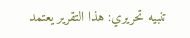تنبيه تحريري: هذا التقرير يعتمد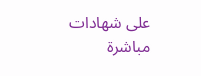على شهادات مباشرة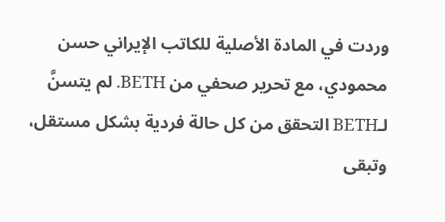وردت في المادة الأصلية للكاتب الإيراني حسن محمودي، مع تحرير صحفي من BETH. لم يتسنَّ لـBETH التحقق من كل حالة فردية بشكل مستقل، وتبقى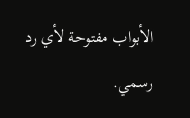الأبواب مفتوحة لأي رد رسمي.